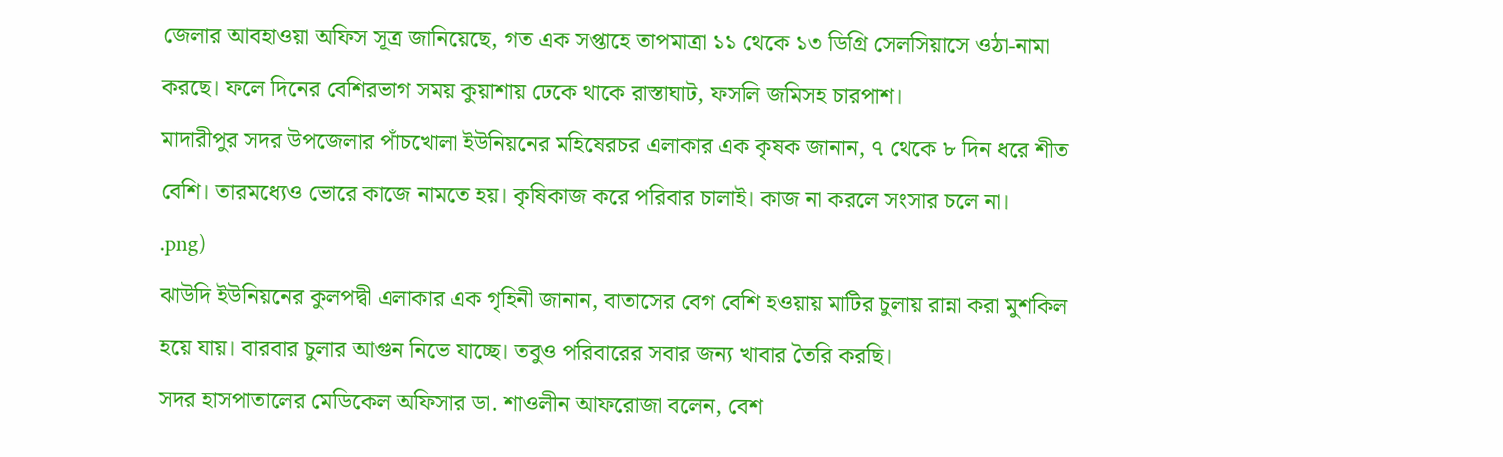জেলার আবহাওয়া অফিস সূত্র জানিয়েছে, গত এক সপ্তাহে তাপমাত্রা ১১ থেকে ১৩ ডিগ্রি সেলসিয়াসে ওঠা-নামা করছে। ফলে দিনের বেশিরভাগ সময় কুয়াশায় ঢেকে থাকে রাস্তাঘাট, ফসলি জমিসহ চারপাশ।
মাদারীপুর সদর উপজেলার পাঁচখোলা ইউনিয়নের মহিষেরচর এলাকার এক কৃষক জানান, ৭ থেকে ৮ দিন ধরে শীত বেশি। তারমধ্যেও ভোরে কাজে নামতে হয়। কৃষিকাজ করে পরিবার চালাই। কাজ না করলে সংসার চলে না।
.png)
ঝাউদি ইউনিয়নের কুলপদ্বী এলাকার এক গৃহিনী জানান, বাতাসের বেগ বেশি হওয়ায় মাটির চুলায় রান্না করা মুশকিল হয়ে যায়। বারবার চুলার আগুন নিভে যাচ্ছে। তবুও পরিবারের সবার জন্য খাবার তৈরি করছি।
সদর হাসপাতালের মেডিকেল অফিসার ডা. শাওলীন আফরোজা বলেন, বেশ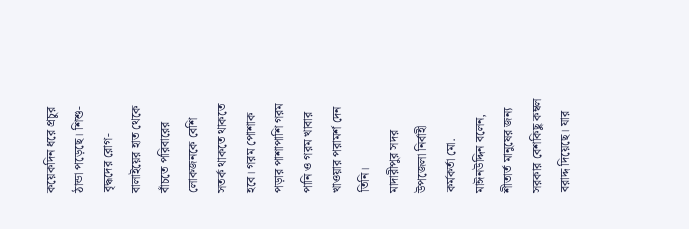কয়েকদিন ধরে প্রচুর ঠান্ডা পড়েছে। শিশু-বৃদ্ধদের রোগ-বালাইয়ের হাত থেকে বাঁচতে পরিবারের লোকজনকে বেশি সতর্ক থাকতে থাকতে হবে। গরম পোশাক পড়ার পাশাপাশি গরম পানি ও গরম খাবার খাওয়ার পরামর্শ দেন তিনি।
মাদারীপুর সদর উপজেলা নির্বাহী কর্মকর্তা মো. মাঈনউদ্দিন বলেন, শীতার্ত মানুষের জন্য সরকার বেশকিছু কম্বল বরাদ্দ দিয়েছে। যার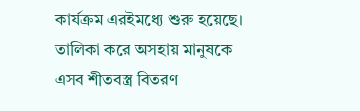কার্যক্রম এরইমধ্যে শুরু হয়েছে। তালিকা করে অসহায় মানুষকে এসব শীতবস্ত্র বিতরণ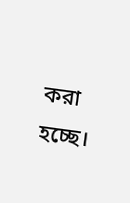করা হচ্ছে।